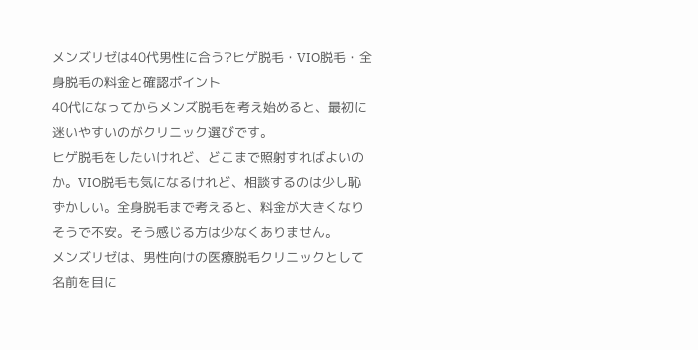メンズリゼは40代男性に合う?ヒゲ脱毛・VIO脱毛・全身脱毛の料金と確認ポイント
40代になってからメンズ脱毛を考え始めると、最初に迷いやすいのがクリニック選びです。
ヒゲ脱毛をしたいけれど、どこまで照射すればよいのか。VIO脱毛も気になるけれど、相談するのは少し恥ずかしい。全身脱毛まで考えると、料金が大きくなりそうで不安。そう感じる方は少なくありません。
メンズリゼは、男性向けの医療脱毛クリニックとして名前を目に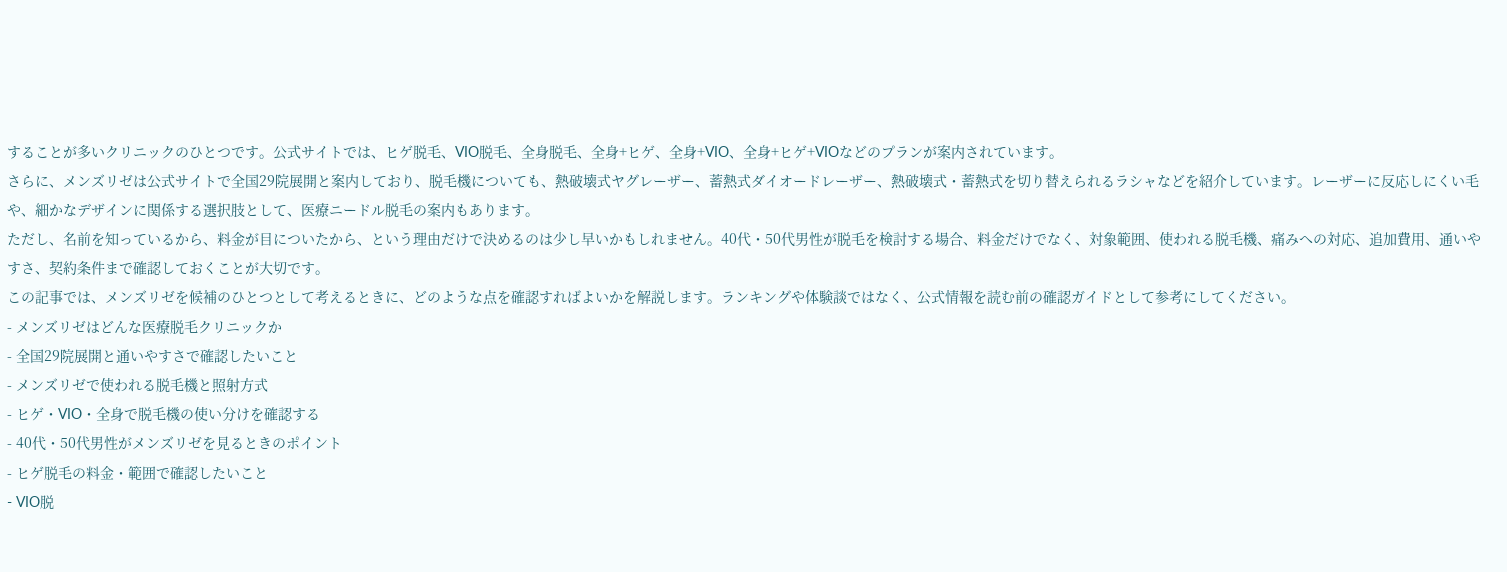することが多いクリニックのひとつです。公式サイトでは、ヒゲ脱毛、VIO脱毛、全身脱毛、全身+ヒゲ、全身+VIO、全身+ヒゲ+VIOなどのプランが案内されています。
さらに、メンズリゼは公式サイトで全国29院展開と案内しており、脱毛機についても、熱破壊式ヤグレーザー、蓄熱式ダイオードレーザー、熱破壊式・蓄熱式を切り替えられるラシャなどを紹介しています。レーザーに反応しにくい毛や、細かなデザインに関係する選択肢として、医療ニードル脱毛の案内もあります。
ただし、名前を知っているから、料金が目についたから、という理由だけで決めるのは少し早いかもしれません。40代・50代男性が脱毛を検討する場合、料金だけでなく、対象範囲、使われる脱毛機、痛みへの対応、追加費用、通いやすさ、契約条件まで確認しておくことが大切です。
この記事では、メンズリゼを候補のひとつとして考えるときに、どのような点を確認すればよいかを解説します。ランキングや体験談ではなく、公式情報を読む前の確認ガイドとして参考にしてください。
- メンズリゼはどんな医療脱毛クリニックか
- 全国29院展開と通いやすさで確認したいこと
- メンズリゼで使われる脱毛機と照射方式
- ヒゲ・VIO・全身で脱毛機の使い分けを確認する
- 40代・50代男性がメンズリゼを見るときのポイント
- ヒゲ脱毛の料金・範囲で確認したいこと
- VIO脱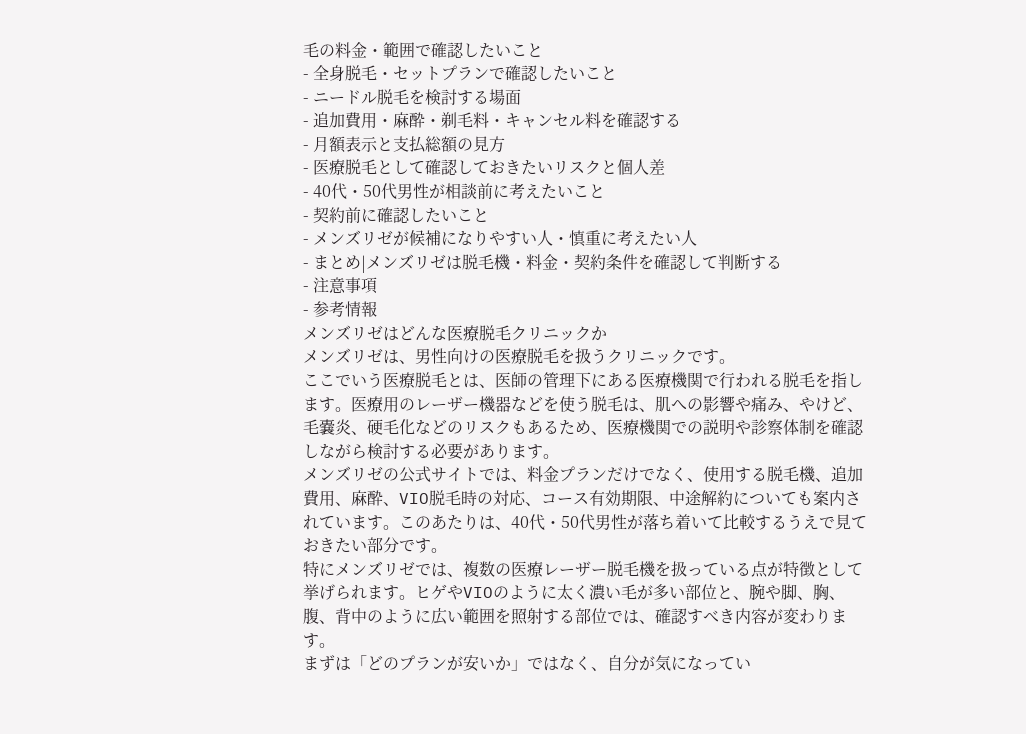毛の料金・範囲で確認したいこと
- 全身脱毛・セットプランで確認したいこと
- ニードル脱毛を検討する場面
- 追加費用・麻酔・剃毛料・キャンセル料を確認する
- 月額表示と支払総額の見方
- 医療脱毛として確認しておきたいリスクと個人差
- 40代・50代男性が相談前に考えたいこと
- 契約前に確認したいこと
- メンズリゼが候補になりやすい人・慎重に考えたい人
- まとめ|メンズリゼは脱毛機・料金・契約条件を確認して判断する
- 注意事項
- 参考情報
メンズリゼはどんな医療脱毛クリニックか
メンズリゼは、男性向けの医療脱毛を扱うクリニックです。
ここでいう医療脱毛とは、医師の管理下にある医療機関で行われる脱毛を指します。医療用のレーザー機器などを使う脱毛は、肌への影響や痛み、やけど、毛嚢炎、硬毛化などのリスクもあるため、医療機関での説明や診察体制を確認しながら検討する必要があります。
メンズリゼの公式サイトでは、料金プランだけでなく、使用する脱毛機、追加費用、麻酔、VIO脱毛時の対応、コース有効期限、中途解約についても案内されています。このあたりは、40代・50代男性が落ち着いて比較するうえで見ておきたい部分です。
特にメンズリゼでは、複数の医療レーザー脱毛機を扱っている点が特徴として挙げられます。ヒゲやVIOのように太く濃い毛が多い部位と、腕や脚、胸、腹、背中のように広い範囲を照射する部位では、確認すべき内容が変わります。
まずは「どのプランが安いか」ではなく、自分が気になってい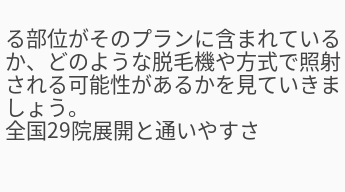る部位がそのプランに含まれているか、どのような脱毛機や方式で照射される可能性があるかを見ていきましょう。
全国29院展開と通いやすさ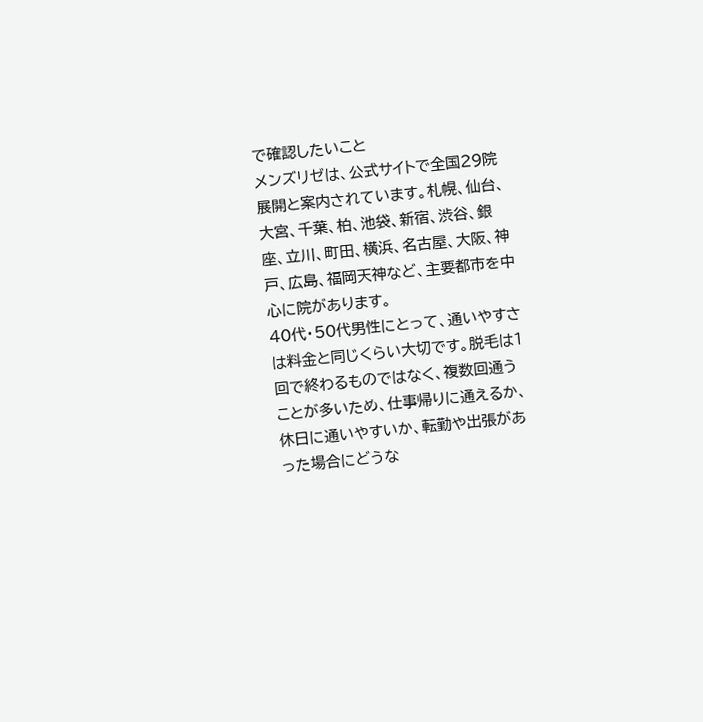で確認したいこと
メンズリゼは、公式サイトで全国29院展開と案内されています。札幌、仙台、大宮、千葉、柏、池袋、新宿、渋谷、銀座、立川、町田、横浜、名古屋、大阪、神戸、広島、福岡天神など、主要都市を中心に院があります。
40代・50代男性にとって、通いやすさは料金と同じくらい大切です。脱毛は1回で終わるものではなく、複数回通うことが多いため、仕事帰りに通えるか、休日に通いやすいか、転勤や出張があった場合にどうな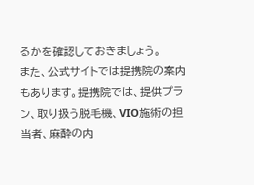るかを確認しておきましょう。
また、公式サイトでは提携院の案内もあります。提携院では、提供プラン、取り扱う脱毛機、VIO施術の担当者、麻酔の内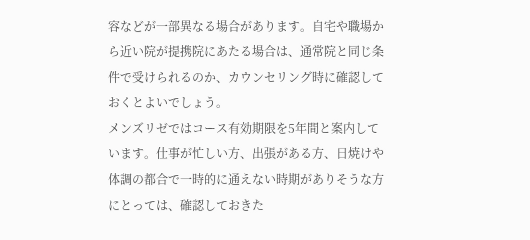容などが一部異なる場合があります。自宅や職場から近い院が提携院にあたる場合は、通常院と同じ条件で受けられるのか、カウンセリング時に確認しておくとよいでしょう。
メンズリゼではコース有効期限を5年間と案内しています。仕事が忙しい方、出張がある方、日焼けや体調の都合で一時的に通えない時期がありそうな方にとっては、確認しておきた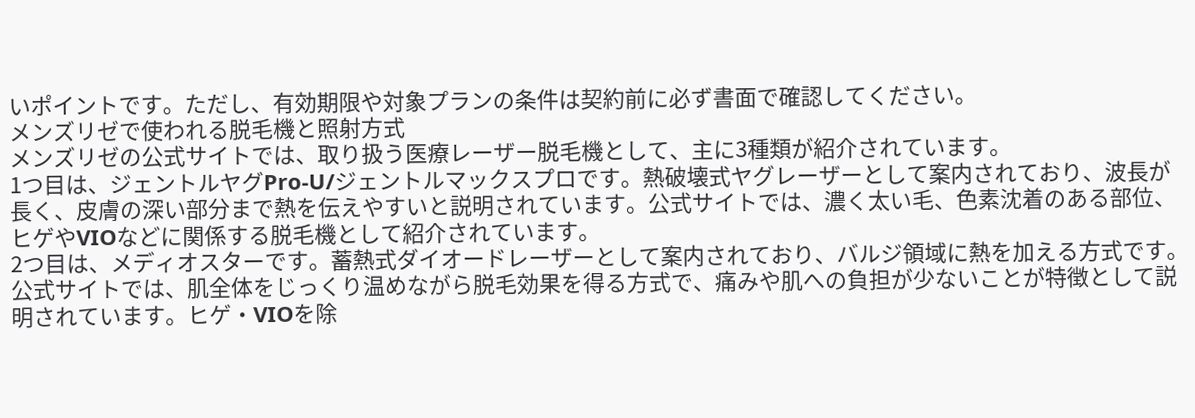いポイントです。ただし、有効期限や対象プランの条件は契約前に必ず書面で確認してください。
メンズリゼで使われる脱毛機と照射方式
メンズリゼの公式サイトでは、取り扱う医療レーザー脱毛機として、主に3種類が紹介されています。
1つ目は、ジェントルヤグPro-U/ジェントルマックスプロです。熱破壊式ヤグレーザーとして案内されており、波長が長く、皮膚の深い部分まで熱を伝えやすいと説明されています。公式サイトでは、濃く太い毛、色素沈着のある部位、ヒゲやVIOなどに関係する脱毛機として紹介されています。
2つ目は、メディオスターです。蓄熱式ダイオードレーザーとして案内されており、バルジ領域に熱を加える方式です。公式サイトでは、肌全体をじっくり温めながら脱毛効果を得る方式で、痛みや肌への負担が少ないことが特徴として説明されています。ヒゲ・VIOを除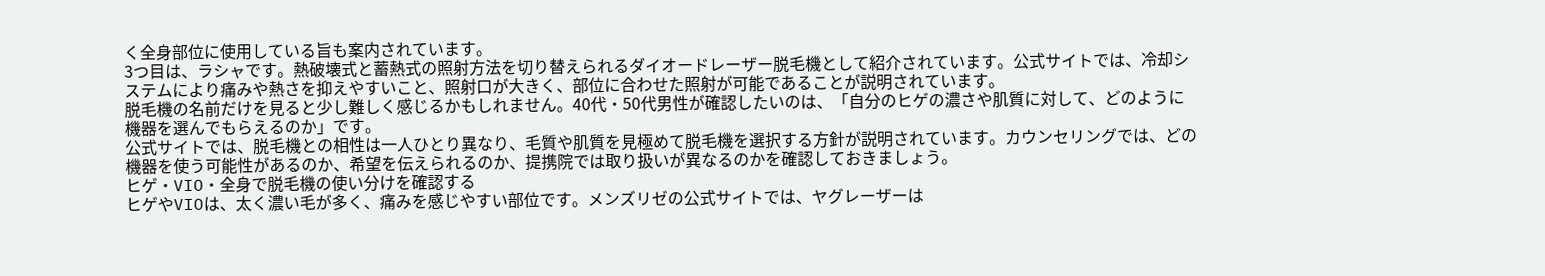く全身部位に使用している旨も案内されています。
3つ目は、ラシャです。熱破壊式と蓄熱式の照射方法を切り替えられるダイオードレーザー脱毛機として紹介されています。公式サイトでは、冷却システムにより痛みや熱さを抑えやすいこと、照射口が大きく、部位に合わせた照射が可能であることが説明されています。
脱毛機の名前だけを見ると少し難しく感じるかもしれません。40代・50代男性が確認したいのは、「自分のヒゲの濃さや肌質に対して、どのように機器を選んでもらえるのか」です。
公式サイトでは、脱毛機との相性は一人ひとり異なり、毛質や肌質を見極めて脱毛機を選択する方針が説明されています。カウンセリングでは、どの機器を使う可能性があるのか、希望を伝えられるのか、提携院では取り扱いが異なるのかを確認しておきましょう。
ヒゲ・VIO・全身で脱毛機の使い分けを確認する
ヒゲやVIOは、太く濃い毛が多く、痛みを感じやすい部位です。メンズリゼの公式サイトでは、ヤグレーザーは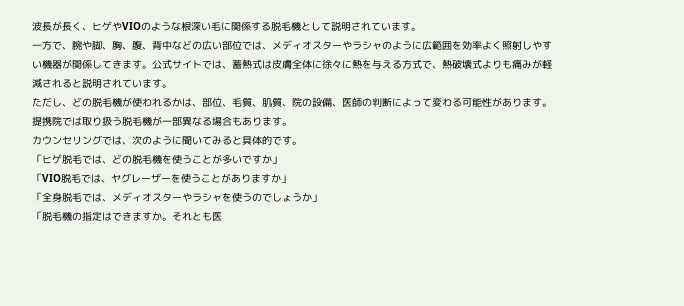波長が長く、ヒゲやVIOのような根深い毛に関係する脱毛機として説明されています。
一方で、腕や脚、胸、腹、背中などの広い部位では、メディオスターやラシャのように広範囲を効率よく照射しやすい機器が関係してきます。公式サイトでは、蓄熱式は皮膚全体に徐々に熱を与える方式で、熱破壊式よりも痛みが軽減されると説明されています。
ただし、どの脱毛機が使われるかは、部位、毛質、肌質、院の設備、医師の判断によって変わる可能性があります。提携院では取り扱う脱毛機が一部異なる場合もあります。
カウンセリングでは、次のように聞いてみると具体的です。
「ヒゲ脱毛では、どの脱毛機を使うことが多いですか」
「VIO脱毛では、ヤグレーザーを使うことがありますか」
「全身脱毛では、メディオスターやラシャを使うのでしょうか」
「脱毛機の指定はできますか。それとも医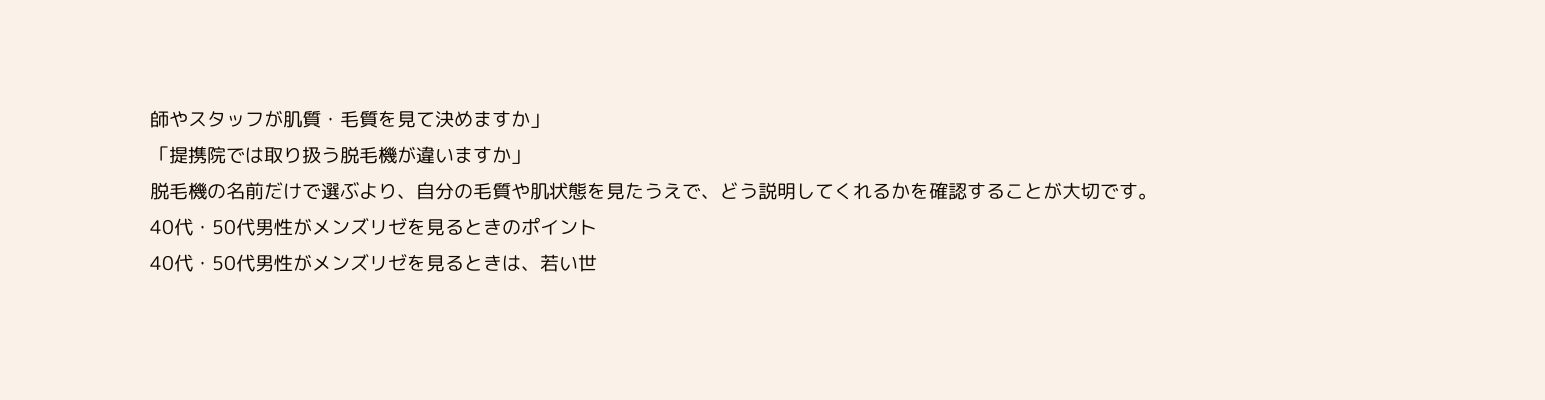師やスタッフが肌質・毛質を見て決めますか」
「提携院では取り扱う脱毛機が違いますか」
脱毛機の名前だけで選ぶより、自分の毛質や肌状態を見たうえで、どう説明してくれるかを確認することが大切です。
40代・50代男性がメンズリゼを見るときのポイント
40代・50代男性がメンズリゼを見るときは、若い世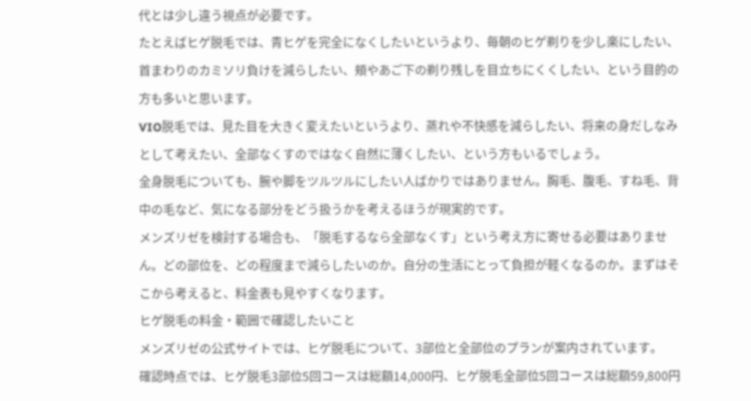代とは少し違う視点が必要です。
たとえばヒゲ脱毛では、青ヒゲを完全になくしたいというより、毎朝のヒゲ剃りを少し楽にしたい、首まわりのカミソリ負けを減らしたい、頬やあご下の剃り残しを目立ちにくくしたい、という目的の方も多いと思います。
VIO脱毛では、見た目を大きく変えたいというより、蒸れや不快感を減らしたい、将来の身だしなみとして考えたい、全部なくすのではなく自然に薄くしたい、という方もいるでしょう。
全身脱毛についても、腕や脚をツルツルにしたい人ばかりではありません。胸毛、腹毛、すね毛、背中の毛など、気になる部分をどう扱うかを考えるほうが現実的です。
メンズリゼを検討する場合も、「脱毛するなら全部なくす」という考え方に寄せる必要はありません。どの部位を、どの程度まで減らしたいのか。自分の生活にとって負担が軽くなるのか。まずはそこから考えると、料金表も見やすくなります。
ヒゲ脱毛の料金・範囲で確認したいこと
メンズリゼの公式サイトでは、ヒゲ脱毛について、3部位と全部位のプランが案内されています。
確認時点では、ヒゲ脱毛3部位5回コースは総額14,000円、ヒゲ脱毛全部位5回コースは総額59,800円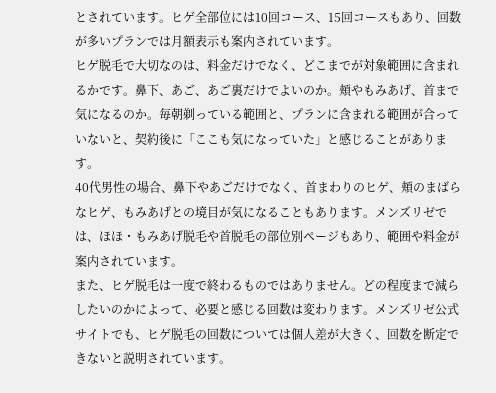とされています。ヒゲ全部位には10回コース、15回コースもあり、回数が多いプランでは月額表示も案内されています。
ヒゲ脱毛で大切なのは、料金だけでなく、どこまでが対象範囲に含まれるかです。鼻下、あご、あご裏だけでよいのか。頬やもみあげ、首まで気になるのか。毎朝剃っている範囲と、プランに含まれる範囲が合っていないと、契約後に「ここも気になっていた」と感じることがあります。
40代男性の場合、鼻下やあごだけでなく、首まわりのヒゲ、頬のまばらなヒゲ、もみあげとの境目が気になることもあります。メンズリゼでは、ほほ・もみあげ脱毛や首脱毛の部位別ページもあり、範囲や料金が案内されています。
また、ヒゲ脱毛は一度で終わるものではありません。どの程度まで減らしたいのかによって、必要と感じる回数は変わります。メンズリゼ公式サイトでも、ヒゲ脱毛の回数については個人差が大きく、回数を断定できないと説明されています。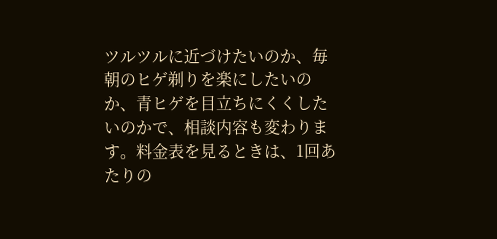ツルツルに近づけたいのか、毎朝のヒゲ剃りを楽にしたいのか、青ヒゲを目立ちにくくしたいのかで、相談内容も変わります。料金表を見るときは、1回あたりの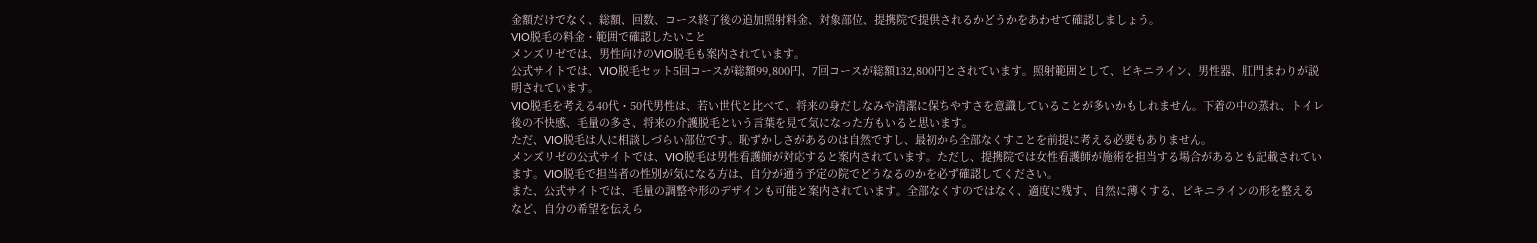金額だけでなく、総額、回数、コース終了後の追加照射料金、対象部位、提携院で提供されるかどうかをあわせて確認しましょう。
VIO脱毛の料金・範囲で確認したいこと
メンズリゼでは、男性向けのVIO脱毛も案内されています。
公式サイトでは、VIO脱毛セット5回コースが総額99,800円、7回コースが総額132,800円とされています。照射範囲として、ビキニライン、男性器、肛門まわりが説明されています。
VIO脱毛を考える40代・50代男性は、若い世代と比べて、将来の身だしなみや清潔に保ちやすさを意識していることが多いかもしれません。下着の中の蒸れ、トイレ後の不快感、毛量の多さ、将来の介護脱毛という言葉を見て気になった方もいると思います。
ただ、VIO脱毛は人に相談しづらい部位です。恥ずかしさがあるのは自然ですし、最初から全部なくすことを前提に考える必要もありません。
メンズリゼの公式サイトでは、VIO脱毛は男性看護師が対応すると案内されています。ただし、提携院では女性看護師が施術を担当する場合があるとも記載されています。VIO脱毛で担当者の性別が気になる方は、自分が通う予定の院でどうなるのかを必ず確認してください。
また、公式サイトでは、毛量の調整や形のデザインも可能と案内されています。全部なくすのではなく、適度に残す、自然に薄くする、ビキニラインの形を整えるなど、自分の希望を伝えら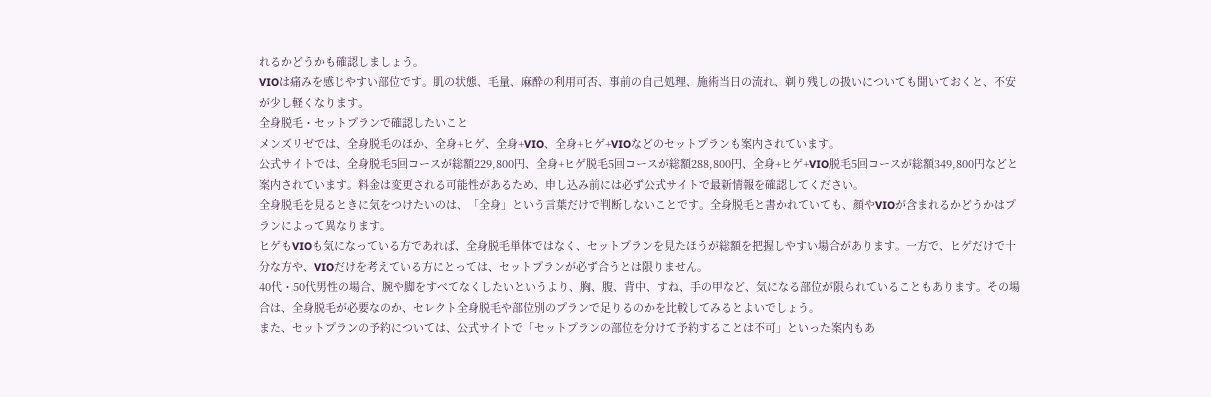れるかどうかも確認しましょう。
VIOは痛みを感じやすい部位です。肌の状態、毛量、麻酔の利用可否、事前の自己処理、施術当日の流れ、剃り残しの扱いについても聞いておくと、不安が少し軽くなります。
全身脱毛・セットプランで確認したいこと
メンズリゼでは、全身脱毛のほか、全身+ヒゲ、全身+VIO、全身+ヒゲ+VIOなどのセットプランも案内されています。
公式サイトでは、全身脱毛5回コースが総額229,800円、全身+ヒゲ脱毛5回コースが総額288,800円、全身+ヒゲ+VIO脱毛5回コースが総額349,800円などと案内されています。料金は変更される可能性があるため、申し込み前には必ず公式サイトで最新情報を確認してください。
全身脱毛を見るときに気をつけたいのは、「全身」という言葉だけで判断しないことです。全身脱毛と書かれていても、顔やVIOが含まれるかどうかはプランによって異なります。
ヒゲもVIOも気になっている方であれば、全身脱毛単体ではなく、セットプランを見たほうが総額を把握しやすい場合があります。一方で、ヒゲだけで十分な方や、VIOだけを考えている方にとっては、セットプランが必ず合うとは限りません。
40代・50代男性の場合、腕や脚をすべてなくしたいというより、胸、腹、背中、すね、手の甲など、気になる部位が限られていることもあります。その場合は、全身脱毛が必要なのか、セレクト全身脱毛や部位別のプランで足りるのかを比較してみるとよいでしょう。
また、セットプランの予約については、公式サイトで「セットプランの部位を分けて予約することは不可」といった案内もあ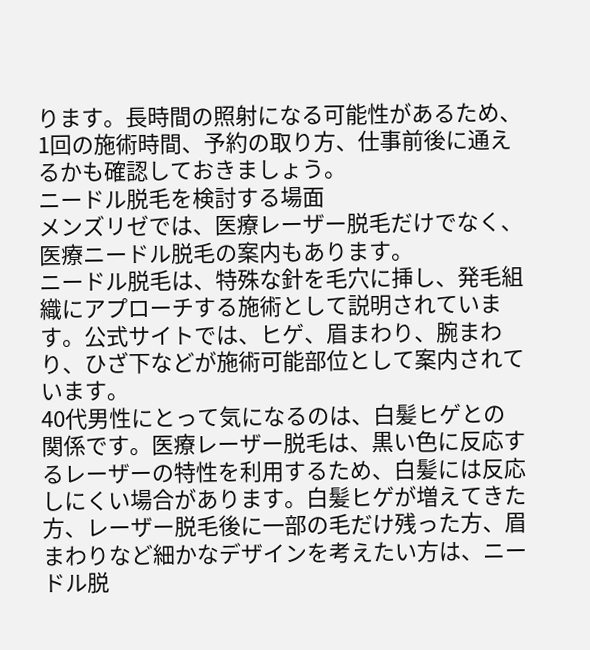ります。長時間の照射になる可能性があるため、1回の施術時間、予約の取り方、仕事前後に通えるかも確認しておきましょう。
ニードル脱毛を検討する場面
メンズリゼでは、医療レーザー脱毛だけでなく、医療ニードル脱毛の案内もあります。
ニードル脱毛は、特殊な針を毛穴に挿し、発毛組織にアプローチする施術として説明されています。公式サイトでは、ヒゲ、眉まわり、腕まわり、ひざ下などが施術可能部位として案内されています。
40代男性にとって気になるのは、白髪ヒゲとの関係です。医療レーザー脱毛は、黒い色に反応するレーザーの特性を利用するため、白髪には反応しにくい場合があります。白髪ヒゲが増えてきた方、レーザー脱毛後に一部の毛だけ残った方、眉まわりなど細かなデザインを考えたい方は、ニードル脱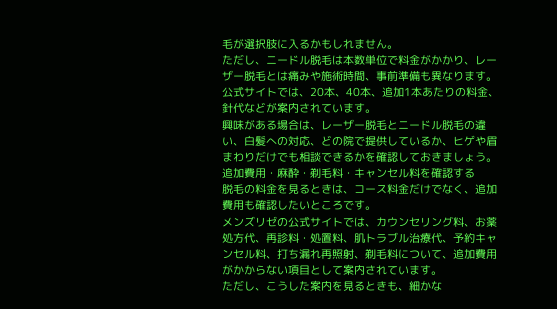毛が選択肢に入るかもしれません。
ただし、ニードル脱毛は本数単位で料金がかかり、レーザー脱毛とは痛みや施術時間、事前準備も異なります。公式サイトでは、20本、40本、追加1本あたりの料金、針代などが案内されています。
興味がある場合は、レーザー脱毛とニードル脱毛の違い、白髪への対応、どの院で提供しているか、ヒゲや眉まわりだけでも相談できるかを確認しておきましょう。
追加費用・麻酔・剃毛料・キャンセル料を確認する
脱毛の料金を見るときは、コース料金だけでなく、追加費用も確認したいところです。
メンズリゼの公式サイトでは、カウンセリング料、お薬処方代、再診料・処置料、肌トラブル治療代、予約キャンセル料、打ち漏れ再照射、剃毛料について、追加費用がかからない項目として案内されています。
ただし、こうした案内を見るときも、細かな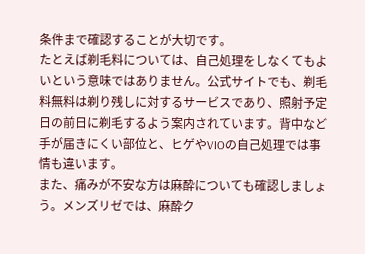条件まで確認することが大切です。
たとえば剃毛料については、自己処理をしなくてもよいという意味ではありません。公式サイトでも、剃毛料無料は剃り残しに対するサービスであり、照射予定日の前日に剃毛するよう案内されています。背中など手が届きにくい部位と、ヒゲやVIOの自己処理では事情も違います。
また、痛みが不安な方は麻酔についても確認しましょう。メンズリゼでは、麻酔ク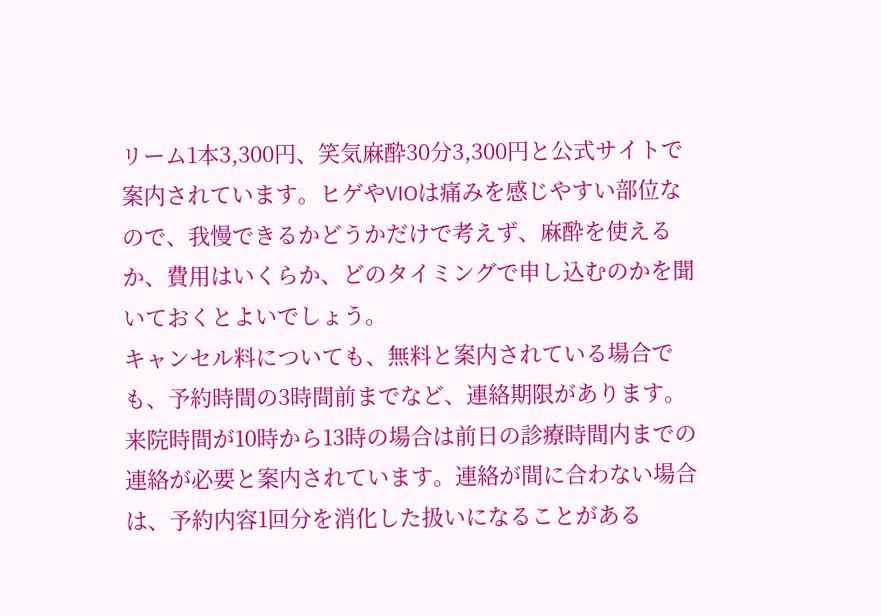リーム1本3,300円、笑気麻酔30分3,300円と公式サイトで案内されています。ヒゲやVIOは痛みを感じやすい部位なので、我慢できるかどうかだけで考えず、麻酔を使えるか、費用はいくらか、どのタイミングで申し込むのかを聞いておくとよいでしょう。
キャンセル料についても、無料と案内されている場合でも、予約時間の3時間前までなど、連絡期限があります。来院時間が10時から13時の場合は前日の診療時間内までの連絡が必要と案内されています。連絡が間に合わない場合は、予約内容1回分を消化した扱いになることがある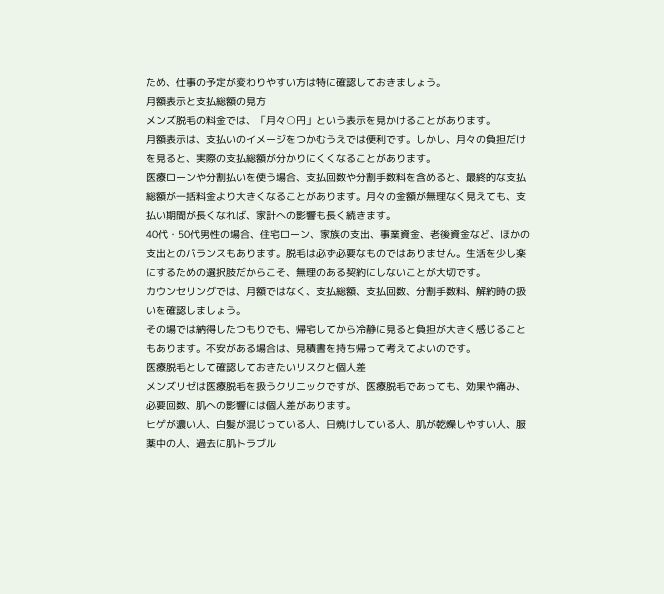ため、仕事の予定が変わりやすい方は特に確認しておきましょう。
月額表示と支払総額の見方
メンズ脱毛の料金では、「月々○円」という表示を見かけることがあります。
月額表示は、支払いのイメージをつかむうえでは便利です。しかし、月々の負担だけを見ると、実際の支払総額が分かりにくくなることがあります。
医療ローンや分割払いを使う場合、支払回数や分割手数料を含めると、最終的な支払総額が一括料金より大きくなることがあります。月々の金額が無理なく見えても、支払い期間が長くなれば、家計への影響も長く続きます。
40代・50代男性の場合、住宅ローン、家族の支出、事業資金、老後資金など、ほかの支出とのバランスもあります。脱毛は必ず必要なものではありません。生活を少し楽にするための選択肢だからこそ、無理のある契約にしないことが大切です。
カウンセリングでは、月額ではなく、支払総額、支払回数、分割手数料、解約時の扱いを確認しましょう。
その場では納得したつもりでも、帰宅してから冷静に見ると負担が大きく感じることもあります。不安がある場合は、見積書を持ち帰って考えてよいのです。
医療脱毛として確認しておきたいリスクと個人差
メンズリゼは医療脱毛を扱うクリニックですが、医療脱毛であっても、効果や痛み、必要回数、肌への影響には個人差があります。
ヒゲが濃い人、白髪が混じっている人、日焼けしている人、肌が乾燥しやすい人、服薬中の人、過去に肌トラブル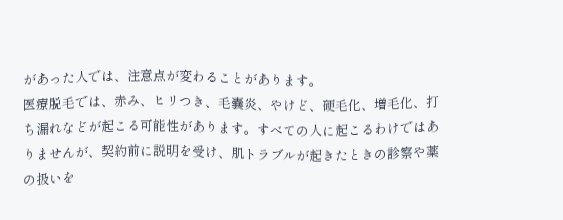があった人では、注意点が変わることがあります。
医療脱毛では、赤み、ヒリつき、毛嚢炎、やけど、硬毛化、増毛化、打ち漏れなどが起こる可能性があります。すべての人に起こるわけではありませんが、契約前に説明を受け、肌トラブルが起きたときの診察や薬の扱いを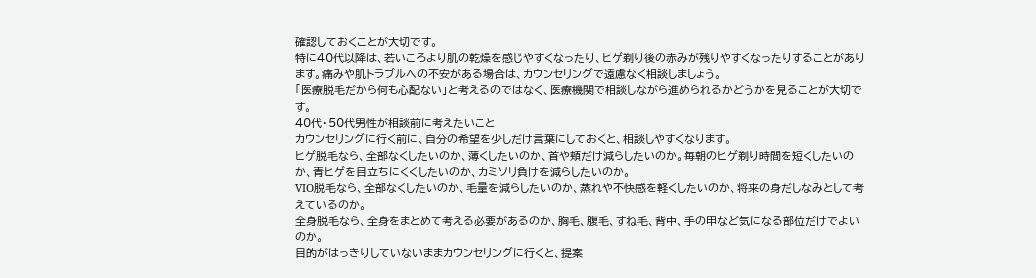確認しておくことが大切です。
特に40代以降は、若いころより肌の乾燥を感じやすくなったり、ヒゲ剃り後の赤みが残りやすくなったりすることがあります。痛みや肌トラブルへの不安がある場合は、カウンセリングで遠慮なく相談しましょう。
「医療脱毛だから何も心配ない」と考えるのではなく、医療機関で相談しながら進められるかどうかを見ることが大切です。
40代・50代男性が相談前に考えたいこと
カウンセリングに行く前に、自分の希望を少しだけ言葉にしておくと、相談しやすくなります。
ヒゲ脱毛なら、全部なくしたいのか、薄くしたいのか、首や頬だけ減らしたいのか。毎朝のヒゲ剃り時間を短くしたいのか、青ヒゲを目立ちにくくしたいのか、カミソリ負けを減らしたいのか。
VIO脱毛なら、全部なくしたいのか、毛量を減らしたいのか、蒸れや不快感を軽くしたいのか、将来の身だしなみとして考えているのか。
全身脱毛なら、全身をまとめて考える必要があるのか、胸毛、腹毛、すね毛、背中、手の甲など気になる部位だけでよいのか。
目的がはっきりしていないままカウンセリングに行くと、提案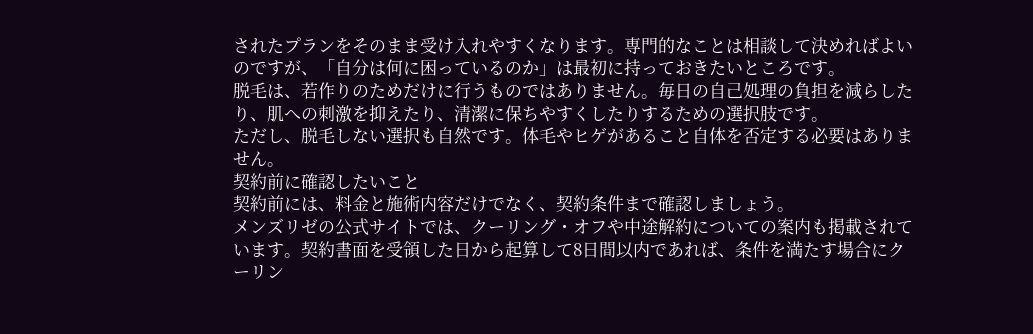されたプランをそのまま受け入れやすくなります。専門的なことは相談して決めればよいのですが、「自分は何に困っているのか」は最初に持っておきたいところです。
脱毛は、若作りのためだけに行うものではありません。毎日の自己処理の負担を減らしたり、肌への刺激を抑えたり、清潔に保ちやすくしたりするための選択肢です。
ただし、脱毛しない選択も自然です。体毛やヒゲがあること自体を否定する必要はありません。
契約前に確認したいこと
契約前には、料金と施術内容だけでなく、契約条件まで確認しましょう。
メンズリゼの公式サイトでは、クーリング・オフや中途解約についての案内も掲載されています。契約書面を受領した日から起算して8日間以内であれば、条件を満たす場合にクーリン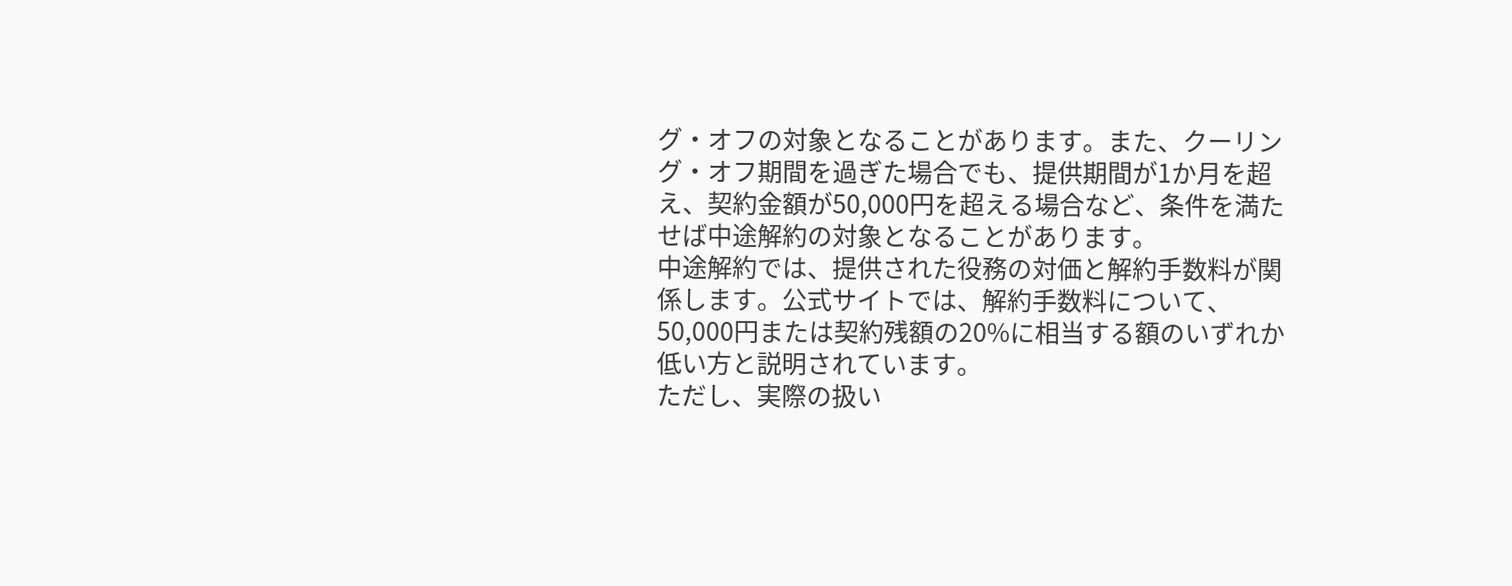グ・オフの対象となることがあります。また、クーリング・オフ期間を過ぎた場合でも、提供期間が1か月を超え、契約金額が50,000円を超える場合など、条件を満たせば中途解約の対象となることがあります。
中途解約では、提供された役務の対価と解約手数料が関係します。公式サイトでは、解約手数料について、50,000円または契約残額の20%に相当する額のいずれか低い方と説明されています。
ただし、実際の扱い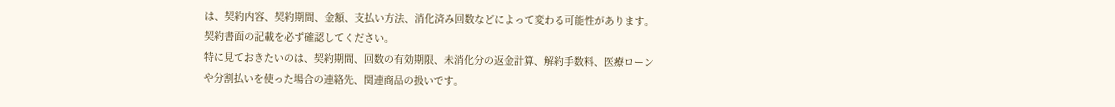は、契約内容、契約期間、金額、支払い方法、消化済み回数などによって変わる可能性があります。契約書面の記載を必ず確認してください。
特に見ておきたいのは、契約期間、回数の有効期限、未消化分の返金計算、解約手数料、医療ローンや分割払いを使った場合の連絡先、関連商品の扱いです。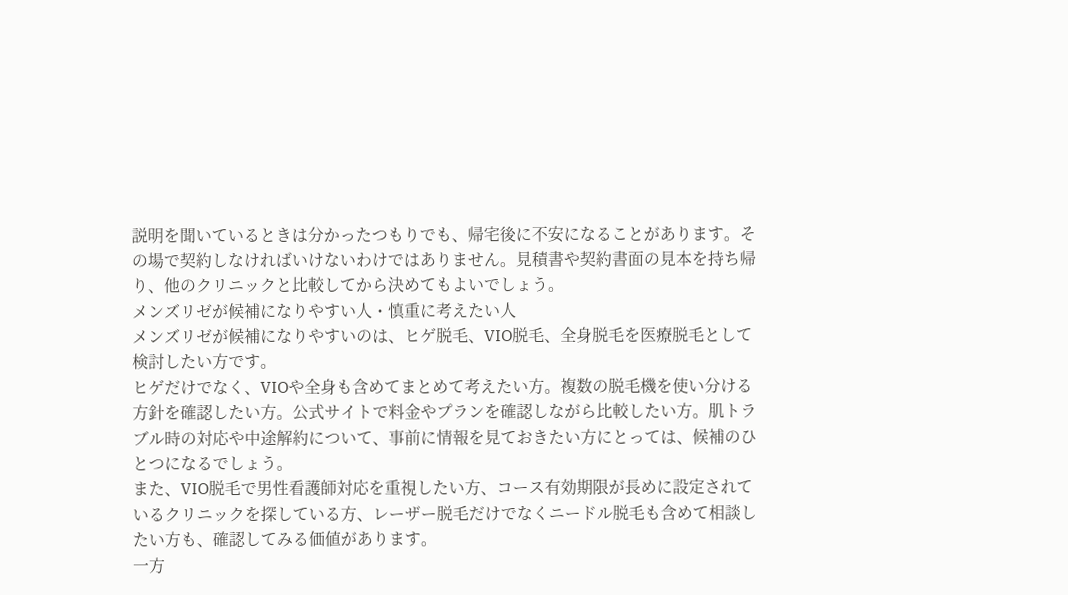説明を聞いているときは分かったつもりでも、帰宅後に不安になることがあります。その場で契約しなければいけないわけではありません。見積書や契約書面の見本を持ち帰り、他のクリニックと比較してから決めてもよいでしょう。
メンズリゼが候補になりやすい人・慎重に考えたい人
メンズリゼが候補になりやすいのは、ヒゲ脱毛、VIO脱毛、全身脱毛を医療脱毛として検討したい方です。
ヒゲだけでなく、VIOや全身も含めてまとめて考えたい方。複数の脱毛機を使い分ける方針を確認したい方。公式サイトで料金やプランを確認しながら比較したい方。肌トラブル時の対応や中途解約について、事前に情報を見ておきたい方にとっては、候補のひとつになるでしょう。
また、VIO脱毛で男性看護師対応を重視したい方、コース有効期限が長めに設定されているクリニックを探している方、レーザー脱毛だけでなくニードル脱毛も含めて相談したい方も、確認してみる価値があります。
一方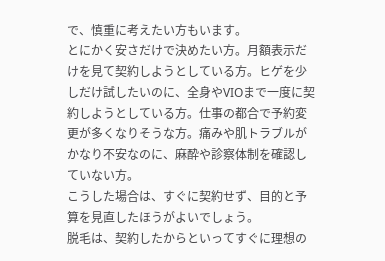で、慎重に考えたい方もいます。
とにかく安さだけで決めたい方。月額表示だけを見て契約しようとしている方。ヒゲを少しだけ試したいのに、全身やVIOまで一度に契約しようとしている方。仕事の都合で予約変更が多くなりそうな方。痛みや肌トラブルがかなり不安なのに、麻酔や診察体制を確認していない方。
こうした場合は、すぐに契約せず、目的と予算を見直したほうがよいでしょう。
脱毛は、契約したからといってすぐに理想の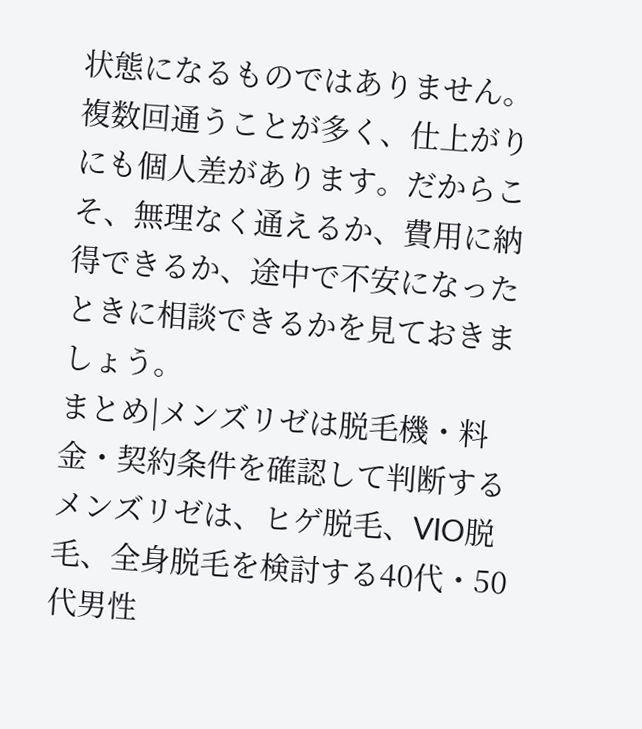状態になるものではありません。複数回通うことが多く、仕上がりにも個人差があります。だからこそ、無理なく通えるか、費用に納得できるか、途中で不安になったときに相談できるかを見ておきましょう。
まとめ|メンズリゼは脱毛機・料金・契約条件を確認して判断する
メンズリゼは、ヒゲ脱毛、VIO脱毛、全身脱毛を検討する40代・50代男性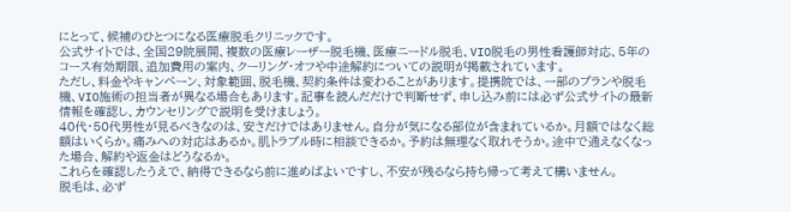にとって、候補のひとつになる医療脱毛クリニックです。
公式サイトでは、全国29院展開、複数の医療レーザー脱毛機、医療ニードル脱毛、VIO脱毛の男性看護師対応、5年のコース有効期限、追加費用の案内、クーリング・オフや中途解約についての説明が掲載されています。
ただし、料金やキャンペーン、対象範囲、脱毛機、契約条件は変わることがあります。提携院では、一部のプランや脱毛機、VIO施術の担当者が異なる場合もあります。記事を読んだだけで判断せず、申し込み前には必ず公式サイトの最新情報を確認し、カウンセリングで説明を受けましょう。
40代・50代男性が見るべきなのは、安さだけではありません。自分が気になる部位が含まれているか。月額ではなく総額はいくらか。痛みへの対応はあるか。肌トラブル時に相談できるか。予約は無理なく取れそうか。途中で通えなくなった場合、解約や返金はどうなるか。
これらを確認したうえで、納得できるなら前に進めばよいですし、不安が残るなら持ち帰って考えて構いません。
脱毛は、必ず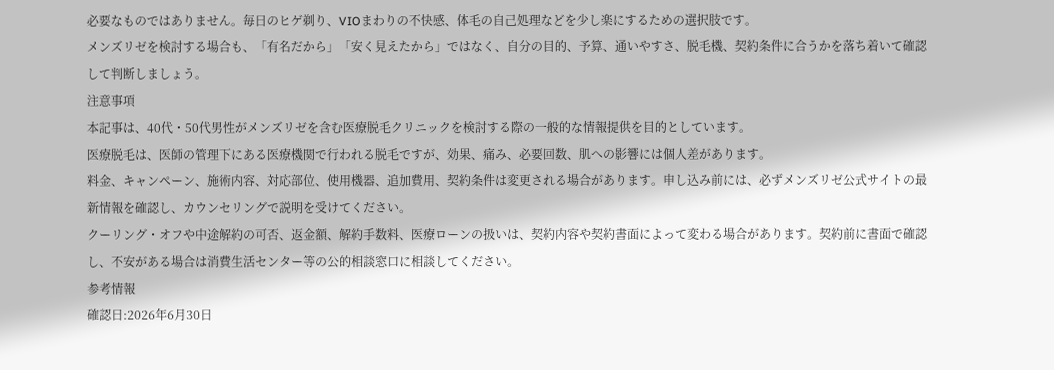必要なものではありません。毎日のヒゲ剃り、VIOまわりの不快感、体毛の自己処理などを少し楽にするための選択肢です。
メンズリゼを検討する場合も、「有名だから」「安く見えたから」ではなく、自分の目的、予算、通いやすさ、脱毛機、契約条件に合うかを落ち着いて確認して判断しましょう。
注意事項
本記事は、40代・50代男性がメンズリゼを含む医療脱毛クリニックを検討する際の一般的な情報提供を目的としています。
医療脱毛は、医師の管理下にある医療機関で行われる脱毛ですが、効果、痛み、必要回数、肌への影響には個人差があります。
料金、キャンペーン、施術内容、対応部位、使用機器、追加費用、契約条件は変更される場合があります。申し込み前には、必ずメンズリゼ公式サイトの最新情報を確認し、カウンセリングで説明を受けてください。
クーリング・オフや中途解約の可否、返金額、解約手数料、医療ローンの扱いは、契約内容や契約書面によって変わる場合があります。契約前に書面で確認し、不安がある場合は消費生活センター等の公的相談窓口に相談してください。
参考情報
確認日:2026年6月30日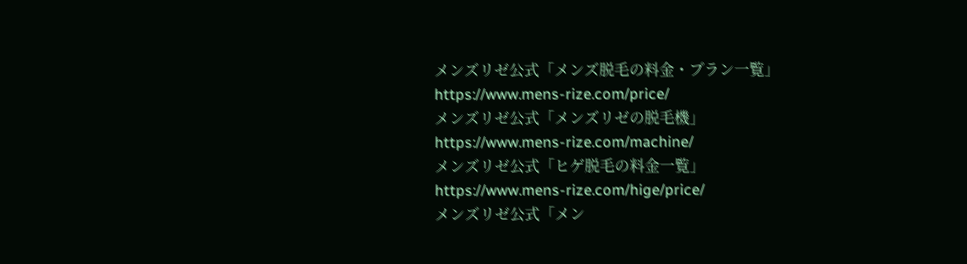メンズリゼ公式「メンズ脱毛の料金・プラン一覧」
https://www.mens-rize.com/price/
メンズリゼ公式「メンズリゼの脱毛機」
https://www.mens-rize.com/machine/
メンズリゼ公式「ヒゲ脱毛の料金一覧」
https://www.mens-rize.com/hige/price/
メンズリゼ公式「メン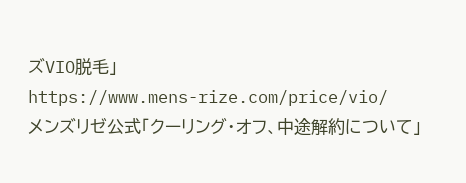ズVIO脱毛」
https://www.mens-rize.com/price/vio/
メンズリゼ公式「クーリング・オフ、中途解約について」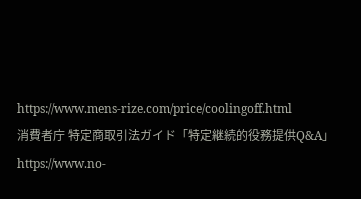https://www.mens-rize.com/price/coolingoff.html
消費者庁 特定商取引法ガイド「特定継続的役務提供Q&A」
https://www.no-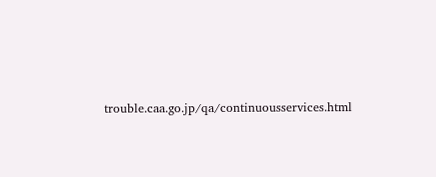trouble.caa.go.jp/qa/continuousservices.html